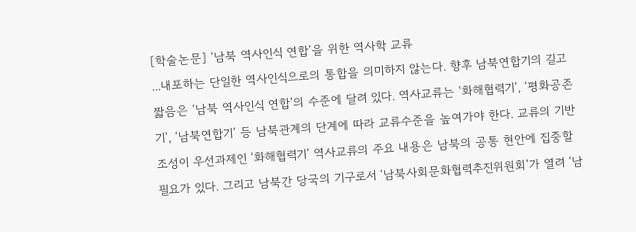[학술논문] ‘남북 역사인식 연합’을 위한 역사학 교류
...내포하는 단일한 역사인식으로의 통합을 의미하지 않는다. 향후 남북연합기의 길고 짧음은 ‘남북 역사인식 연합’의 수준에 달려 있다. 역사교류는 ‘화해협력기’, ‘평화공존기’, ‘남북연합기’ 등 남북관계의 단계에 따라 교류수준을 높여가야 한다. 교류의 기반 조성이 우선과제인 ‘화해협력기’ 역사교류의 주요 내용은 남북의 공통 현안에 집중할 필요가 있다. 그리고 남북간 당국의 기구로서 ‘남북사회문화협력추진위원회’가 열려 ‘남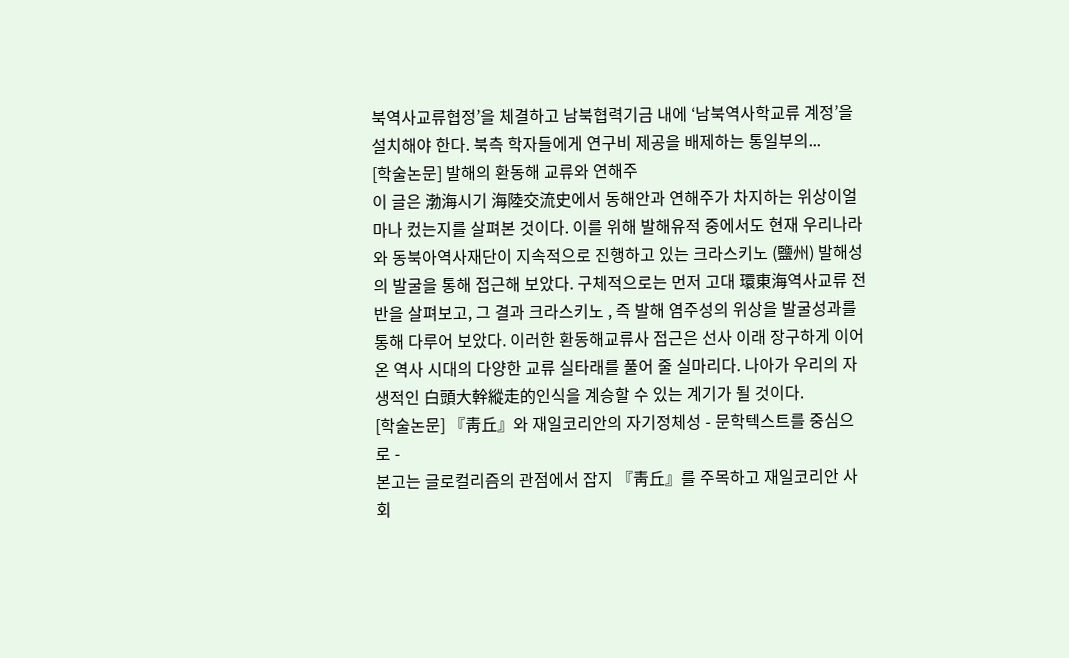북역사교류협정’을 체결하고 남북협력기금 내에 ‘남북역사학교류 계정’을 설치해야 한다. 북측 학자들에게 연구비 제공을 배제하는 통일부의...
[학술논문] 발해의 환동해 교류와 연해주
이 글은 渤海시기 海陸交流史에서 동해안과 연해주가 차지하는 위상이얼마나 컸는지를 살펴본 것이다. 이를 위해 발해유적 중에서도 현재 우리나라와 동북아역사재단이 지속적으로 진행하고 있는 크라스키노 (鹽州) 발해성의 발굴을 통해 접근해 보았다. 구체적으로는 먼저 고대 環東海역사교류 전반을 살펴보고, 그 결과 크라스키노 , 즉 발해 염주성의 위상을 발굴성과를 통해 다루어 보았다. 이러한 환동해교류사 접근은 선사 이래 장구하게 이어온 역사 시대의 다양한 교류 실타래를 풀어 줄 실마리다. 나아가 우리의 자생적인 白頭大幹縱走的인식을 계승할 수 있는 계기가 될 것이다.
[학술논문] 『靑丘』와 재일코리안의 자기정체성 - 문학텍스트를 중심으로 -
본고는 글로컬리즘의 관점에서 잡지 『靑丘』를 주목하고 재일코리안 사회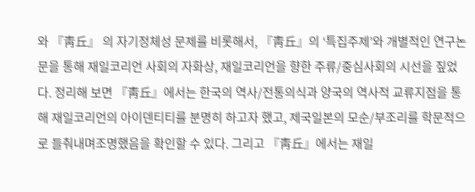와 『靑丘』 의 자기정체성 문제를 비롯해서, 『靑丘』의 ‘특집주제’와 개별적인 연구논문을 통해 재일코리언 사회의 자화상, 재일코리언을 향한 주류/중심사회의 시선을 짚었다. 정리해 보면 『靑丘』에서는 한국의 역사/전통의식과 양국의 역사적 교류지점을 통해 재일코리언의 아이덴티티를 분명히 하고자 했고, 제국일본의 모순/부조리를 학문적으로 들춰내며조명했음을 확인할 수 있다. 그리고 『靑丘』에서는 재일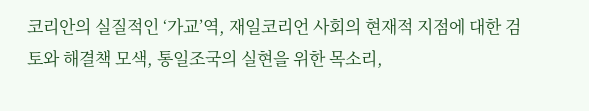코리안의 실질적인 ‘가교’역, 재일코리언 사회의 현재적 지점에 대한 검토와 해결책 모색, 통일조국의 실현을 위한 목소리,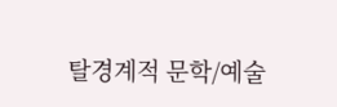탈경계적 문학/예술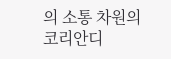의 소통 차원의 코리안디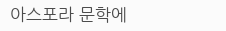아스포라 문학에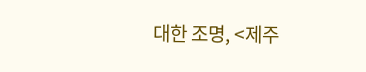대한 조명, <제주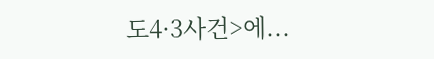도4·3사건>에...